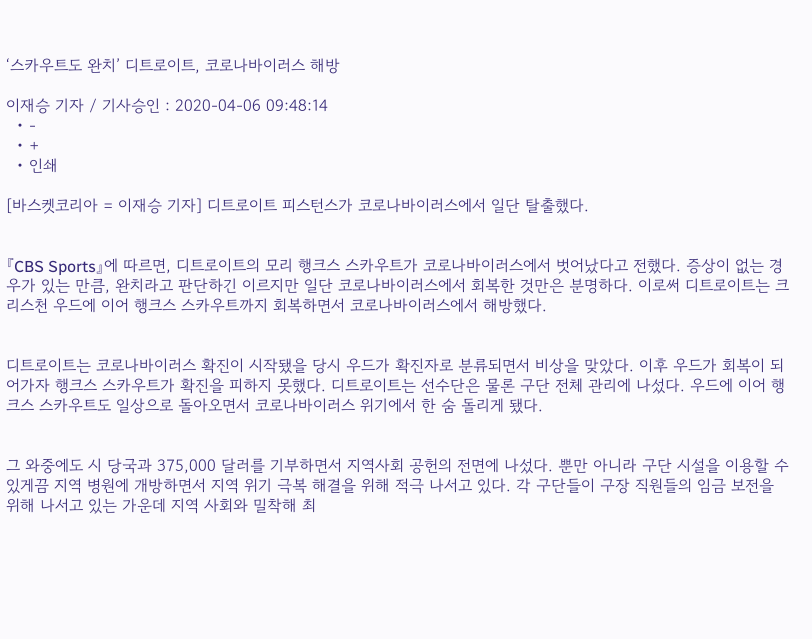‘스카우트도 완치’ 디트로이트, 코로나바이러스 해방

이재승 기자 / 기사승인 : 2020-04-06 09:48:14
  • -
  • +
  • 인쇄

[바스켓코리아 = 이재승 기자] 디트로이트 피스턴스가 코로나바이러스에서 일단 탈출했다.


『CBS Sports』에 따르면, 디트로이트의 모리 행크스 스카우트가 코로나바이러스에서 벗어났다고 전했다. 증상이 없는 경우가 있는 만큼, 완치라고 판단하긴 이르지만 일단 코로나바이러스에서 회복한 것만은 분명하다. 이로써 디트로이트는 크리스천 우드에 이어 행크스 스카우트까지 회복하면서 코로나바이러스에서 해방했다.


디트로이트는 코로나바이러스 확진이 시작됐을 당시 우드가 확진자로 분류되면서 비상을 맞았다. 이후 우드가 회복이 되어가자 행크스 스카우트가 확진을 피하지 못했다. 디트로이트는 선수단은 물론 구단 전체 관리에 나섰다. 우드에 이어 행크스 스카우트도 일상으로 돌아오면서 코로나바이러스 위기에서 한 숨 돌리게 됐다.


그 와중에도 시 당국과 375,000 달러를 기부하면서 지역사회 공헌의 전면에 나섰다. 뿐만 아니라 구단 시설을 이용할 수 있게끔 지역 병원에 개방하면서 지역 위기 극복 해결을 위해 적극 나서고 있다. 각 구단들이 구장 직원들의 임금 보전을 위해 나서고 있는 가운데 지역 사회와 밀착해 최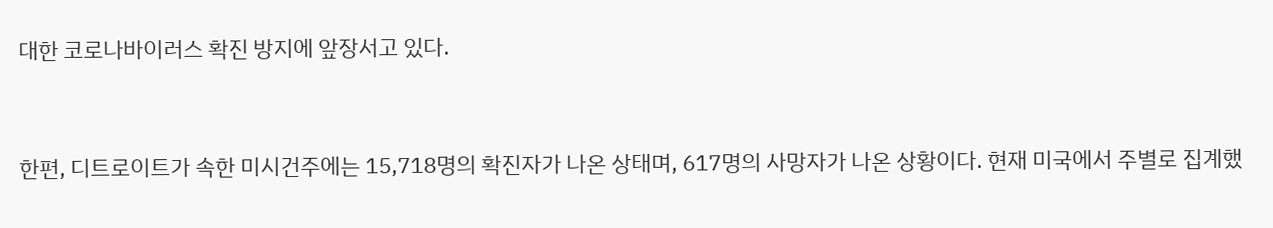대한 코로나바이러스 확진 방지에 앞장서고 있다.


한편, 디트로이트가 속한 미시건주에는 15,718명의 확진자가 나온 상태며, 617명의 사망자가 나온 상황이다. 현재 미국에서 주별로 집계했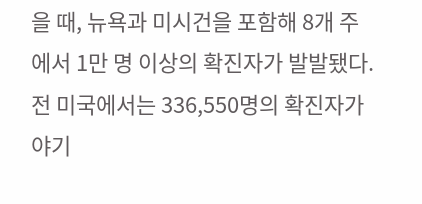을 때, 뉴욕과 미시건을 포함해 8개 주에서 1만 명 이상의 확진자가 발발됐다. 전 미국에서는 336,550명의 확진자가 야기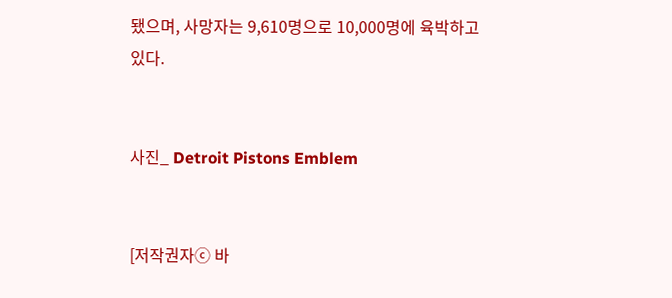됐으며, 사망자는 9,610명으로 10,000명에 육박하고 있다.


사진_ Detroit Pistons Emblem


[저작권자ⓒ 바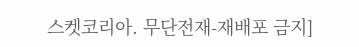스켓코리아. 무단전재-재배포 금지]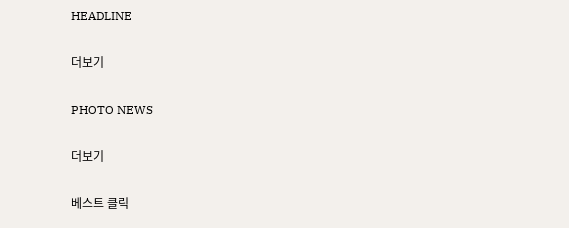HEADLINE

더보기

PHOTO NEWS

더보기

베스트 클릭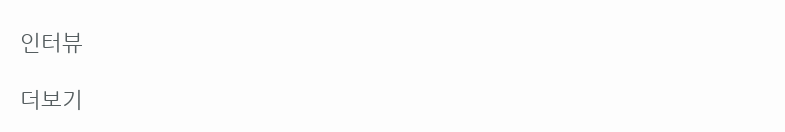인터뷰

더보기